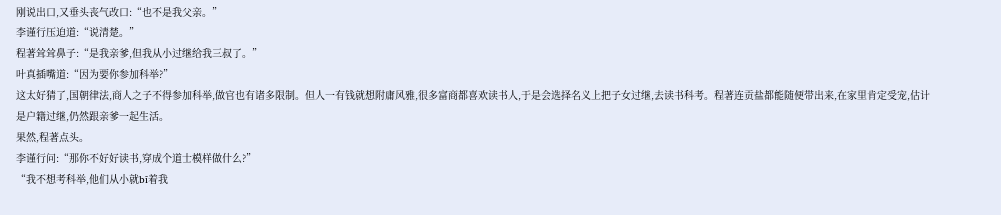刚说出口,又垂头丧气改口:“也不是我父亲。”
李谨行压迫道:“说清楚。”
程著耸耸鼻子:“是我亲爹,但我从小过继给我三叔了。”
叶真插嘴道:“因为要你参加科举?”
这太好猜了,国朝律法,商人之子不得参加科举,做官也有诸多限制。但人一有钱就想附庸风雅,很多富商都喜欢读书人,于是会选择名义上把子女过继,去读书科考。程著连贡盐都能随便带出来,在家里肯定受宠,估计是户籍过继,仍然跟亲爹一起生活。
果然,程著点头。
李谨行问:“那你不好好读书,穿成个道士模样做什么?”
“我不想考科举,他们从小就bī着我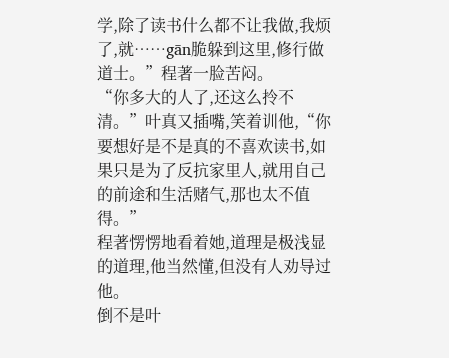学,除了读书什么都不让我做,我烦了,就……gān脆躲到这里,修行做道士。”程著一脸苦闷。
“你多大的人了,还这么拎不清。”叶真又插嘴,笑着训他,“你要想好是不是真的不喜欢读书,如果只是为了反抗家里人,就用自己的前途和生活赌气,那也太不值得。”
程著愣愣地看着她,道理是极浅显的道理,他当然懂,但没有人劝导过他。
倒不是叶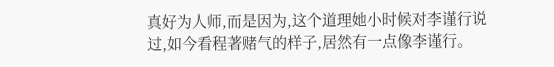真好为人师,而是因为,这个道理她小时候对李谨行说过,如今看程著赌气的样子,居然有一点像李谨行。